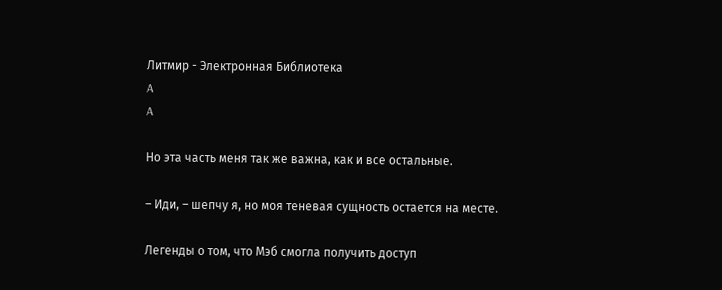Литмир - Электронная Библиотека
A
A

Но эта часть меня так же важна, как и все остальные.

– Иди, – шепчу я, но моя теневая сущность остается на месте.

Легенды о том, что Мэб смогла получить доступ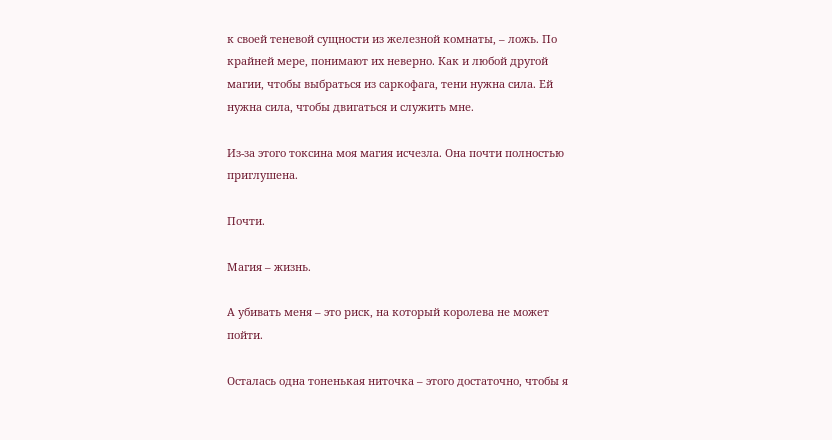к своей теневой сущности из железной комнаты, – ложь. По крайней мере, понимают их неверно. Как и любой другой магии, чтобы выбраться из саркофага, тени нужна сила. Ей нужна сила, чтобы двигаться и служить мне.

Из-за этого токсина моя магия исчезла. Она почти полностью приглушена.

Почти.

Магия – жизнь.

А убивать меня – это риск, на который королева не может пойти.

Осталась одна тоненькая ниточка – этого достаточно, чтобы я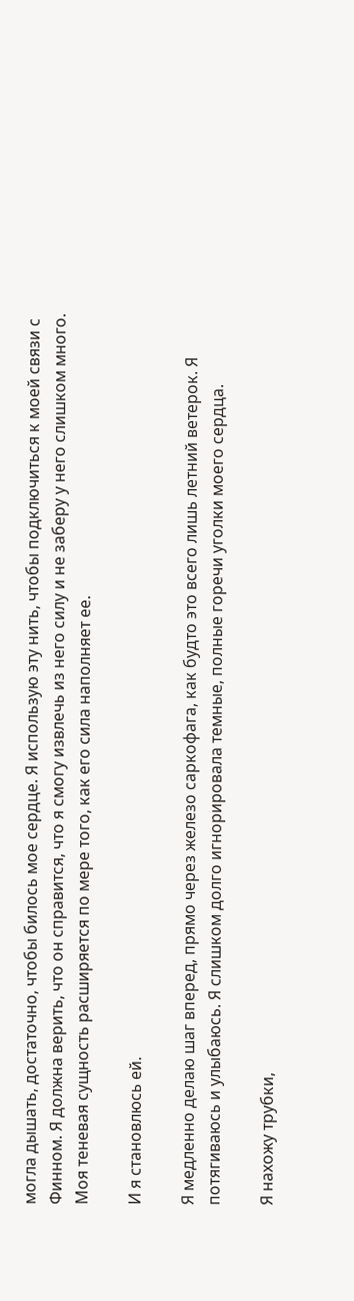могла дышать, достаточно, чтобы билось мое сердце. Я использую эту нить, чтобы подключиться к моей связи с Финном. Я должна верить, что он справится, что я смогу извлечь из него силу и не заберу у него слишком много. Моя теневая сущность расширяется по мере того, как его сила наполняет ее.

И я становлюсь ей.

Я медленно делаю шаг вперед, прямо через железо саркофага, как будто это всего лишь летний ветерок. Я потягиваюсь и улыбаюсь. Я слишком долго игнорировала темные, полные горечи уголки моего сердца.

Я нахожу трубки,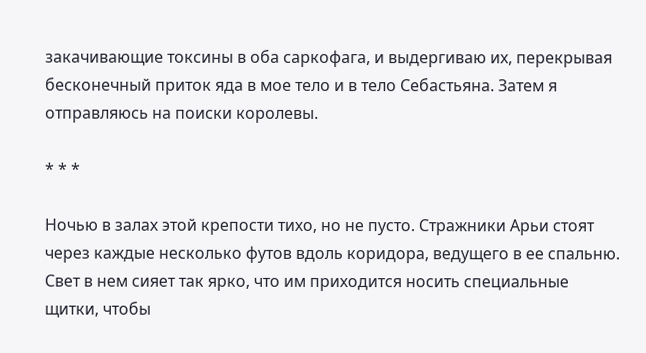закачивающие токсины в оба саркофага, и выдергиваю их, перекрывая бесконечный приток яда в мое тело и в тело Себастьяна. Затем я отправляюсь на поиски королевы.

* * *

Ночью в залах этой крепости тихо, но не пусто. Стражники Арьи стоят через каждые несколько футов вдоль коридора, ведущего в ее спальню. Свет в нем сияет так ярко, что им приходится носить специальные щитки, чтобы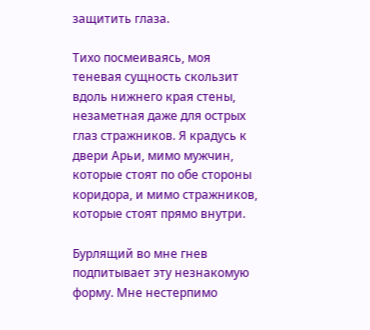защитить глаза.

Тихо посмеиваясь, моя теневая сущность скользит вдоль нижнего края стены, незаметная даже для острых глаз стражников. Я крадусь к двери Арьи, мимо мужчин, которые стоят по обе стороны коридора, и мимо стражников, которые стоят прямо внутри.

Бурлящий во мне гнев подпитывает эту незнакомую форму. Мне нестерпимо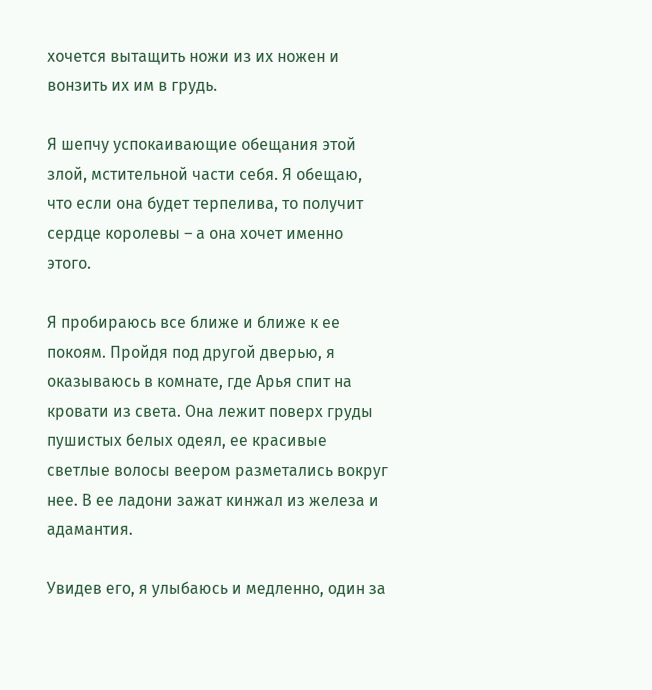хочется вытащить ножи из их ножен и вонзить их им в грудь.

Я шепчу успокаивающие обещания этой злой, мстительной части себя. Я обещаю, что если она будет терпелива, то получит сердце королевы – а она хочет именно этого.

Я пробираюсь все ближе и ближе к ее покоям. Пройдя под другой дверью, я оказываюсь в комнате, где Арья спит на кровати из света. Она лежит поверх груды пушистых белых одеял, ее красивые светлые волосы веером разметались вокруг нее. В ее ладони зажат кинжал из железа и адамантия.

Увидев его, я улыбаюсь и медленно, один за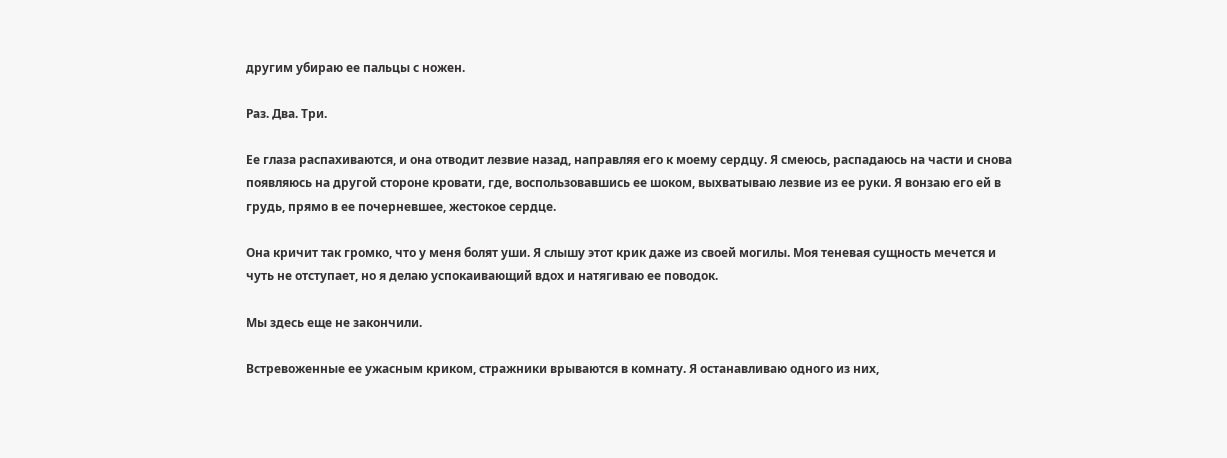другим убираю ее пальцы с ножен.

Раз. Два. Три.

Ее глаза распахиваются, и она отводит лезвие назад, направляя его к моему сердцу. Я смеюсь, распадаюсь на части и снова появляюсь на другой стороне кровати, где, воспользовавшись ее шоком, выхватываю лезвие из ее руки. Я вонзаю его ей в грудь, прямо в ее почерневшее, жестокое сердце.

Она кричит так громко, что у меня болят уши. Я слышу этот крик даже из своей могилы. Моя теневая сущность мечется и чуть не отступает, но я делаю успокаивающий вдох и натягиваю ее поводок.

Мы здесь еще не закончили.

Встревоженные ее ужасным криком, стражники врываются в комнату. Я останавливаю одного из них,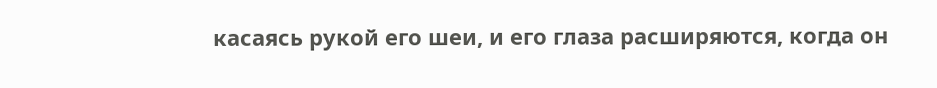касаясь рукой его шеи, и его глаза расширяются, когда он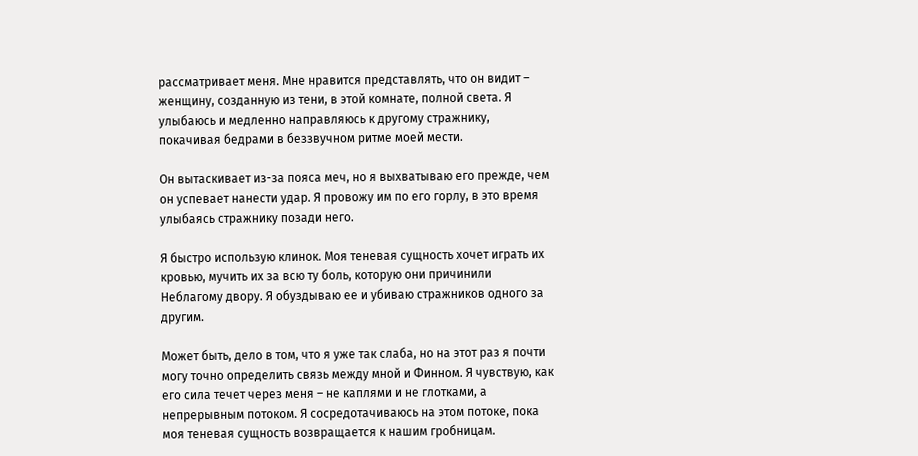рассматривает меня. Мне нравится представлять, что он видит – женщину, созданную из тени, в этой комнате, полной света. Я улыбаюсь и медленно направляюсь к другому стражнику, покачивая бедрами в беззвучном ритме моей мести.

Он вытаскивает из-за пояса меч, но я выхватываю его прежде, чем он успевает нанести удар. Я провожу им по его горлу, в это время улыбаясь стражнику позади него.

Я быстро использую клинок. Моя теневая сущность хочет играть их кровью, мучить их за всю ту боль, которую они причинили Неблагому двору. Я обуздываю ее и убиваю стражников одного за другим.

Может быть, дело в том, что я уже так слаба, но на этот раз я почти могу точно определить связь между мной и Финном. Я чувствую, как его сила течет через меня – не каплями и не глотками, а непрерывным потоком. Я сосредотачиваюсь на этом потоке, пока моя теневая сущность возвращается к нашим гробницам.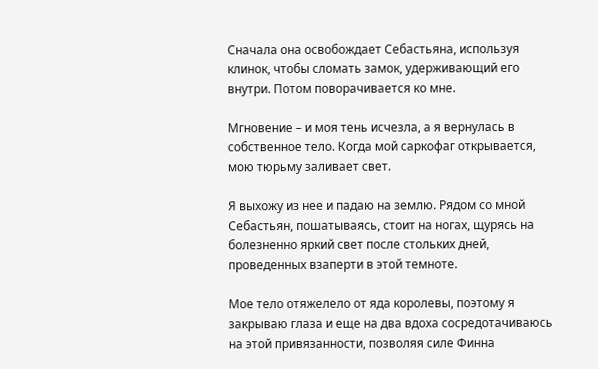Сначала она освобождает Себастьяна, используя клинок, чтобы сломать замок, удерживающий его внутри. Потом поворачивается ко мне.

Мгновение – и моя тень исчезла, а я вернулась в собственное тело. Когда мой саркофаг открывается, мою тюрьму заливает свет.

Я выхожу из нее и падаю на землю. Рядом со мной Себастьян, пошатываясь, стоит на ногах, щурясь на болезненно яркий свет после стольких дней, проведенных взаперти в этой темноте.

Мое тело отяжелело от яда королевы, поэтому я закрываю глаза и еще на два вдоха сосредотачиваюсь на этой привязанности, позволяя силе Финна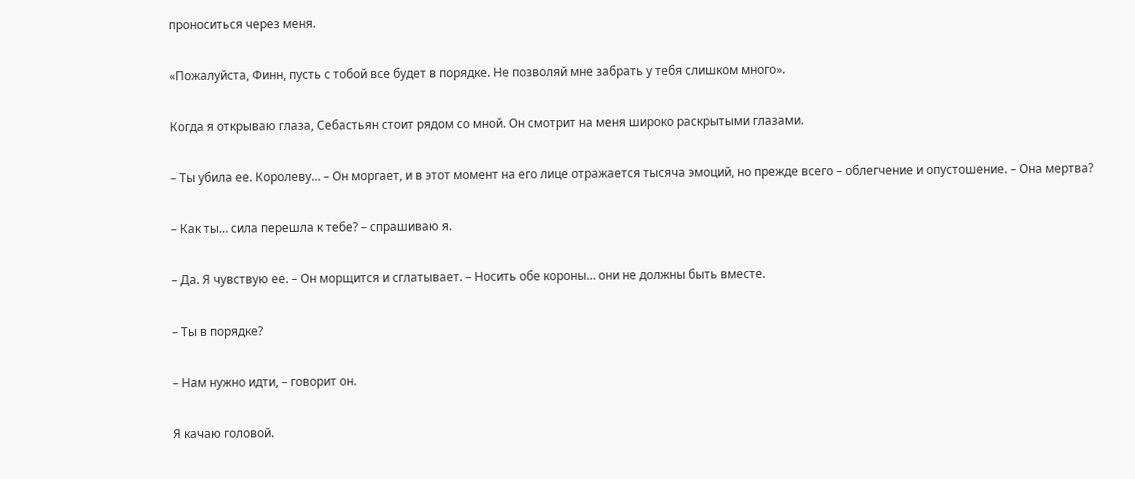проноситься через меня.

«Пожалуйста, Финн, пусть с тобой все будет в порядке. Не позволяй мне забрать у тебя слишком много».

Когда я открываю глаза, Себастьян стоит рядом со мной. Он смотрит на меня широко раскрытыми глазами.

– Ты убила ее. Королеву… – Он моргает, и в этот момент на его лице отражается тысяча эмоций, но прежде всего – облегчение и опустошение. – Она мертва?

– Как ты… сила перешла к тебе? – спрашиваю я.

– Да. Я чувствую ее. – Он морщится и сглатывает. – Носить обе короны… они не должны быть вместе.

– Ты в порядке?

– Нам нужно идти, – говорит он.

Я качаю головой.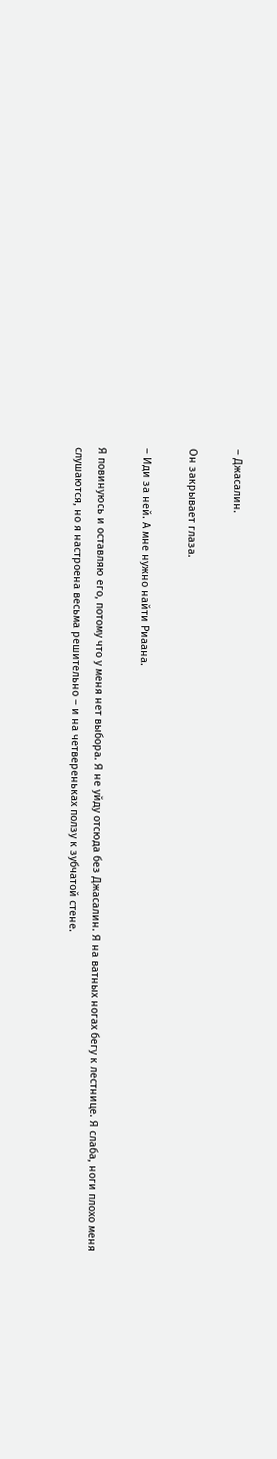– Джасалин.

Он закрывает глаза.

– Иди за ней. А мне нужно найти Риаана.

Я повинуюсь и оставляю его, потому что у меня нет выбора. Я не уйду отсюда без Джасалин. Я на ватных ногах бегу к лестнице. Я слаба, ноги плохо меня слушаются, но я настроена весьма решительно – и на четвереньках ползу к зубчатой стене.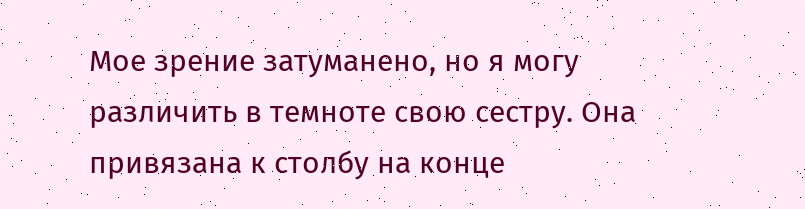Мое зрение затуманено, но я могу различить в темноте свою сестру. Она привязана к столбу на конце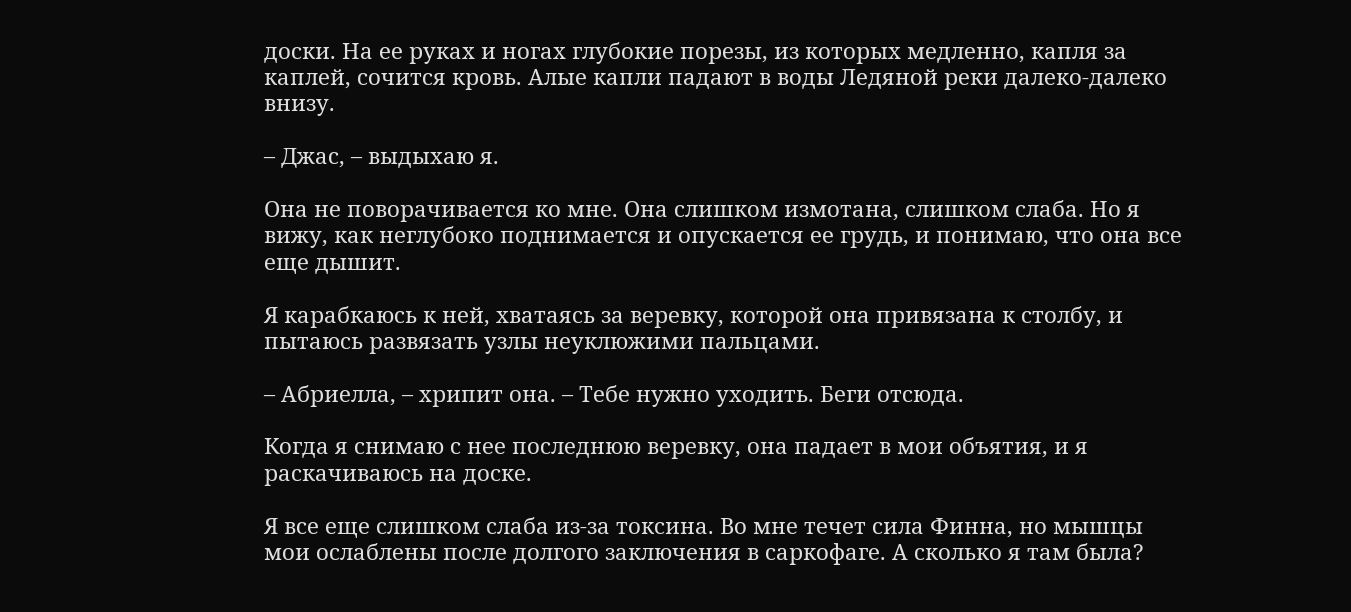доски. На ее руках и ногах глубокие порезы, из которых медленно, капля за каплей, сочится кровь. Алые капли падают в воды Ледяной реки далеко-далеко внизу.

– Джас, – выдыхаю я.

Она не поворачивается ко мне. Она слишком измотана, слишком слаба. Но я вижу, как неглубоко поднимается и опускается ее грудь, и понимаю, что она все еще дышит.

Я карабкаюсь к ней, хватаясь за веревку, которой она привязана к столбу, и пытаюсь развязать узлы неуклюжими пальцами.

– Абриелла, – хрипит она. – Тебе нужно уходить. Беги отсюда.

Когда я снимаю с нее последнюю веревку, она падает в мои объятия, и я раскачиваюсь на доске.

Я все еще слишком слаба из-за токсина. Во мне течет сила Финна, но мышцы мои ослаблены после долгого заключения в саркофаге. А сколько я там была?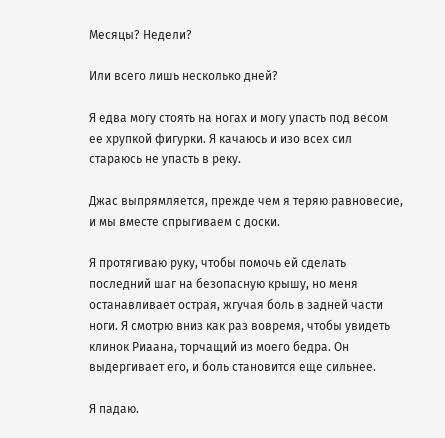Месяцы? Недели?

Или всего лишь несколько дней?

Я едва могу стоять на ногах и могу упасть под весом ее хрупкой фигурки. Я качаюсь и изо всех сил стараюсь не упасть в реку.

Джас выпрямляется, прежде чем я теряю равновесие, и мы вместе спрыгиваем с доски.

Я протягиваю руку, чтобы помочь ей сделать последний шаг на безопасную крышу, но меня останавливает острая, жгучая боль в задней части ноги. Я смотрю вниз как раз вовремя, чтобы увидеть клинок Риаана, торчащий из моего бедра. Он выдергивает его, и боль становится еще сильнее.

Я падаю.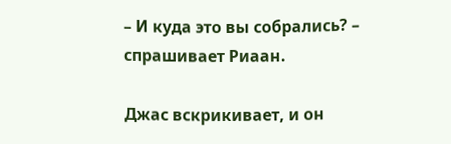– И куда это вы собрались? – спрашивает Риаан.

Джас вскрикивает, и он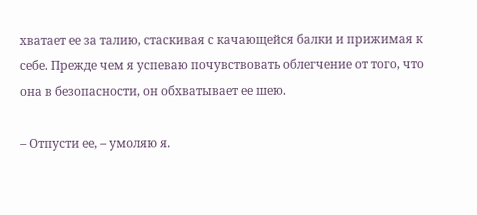хватает ее за талию, стаскивая с качающейся балки и прижимая к себе. Прежде чем я успеваю почувствовать облегчение от того, что она в безопасности, он обхватывает ее шею.

– Отпусти ее, – умоляю я.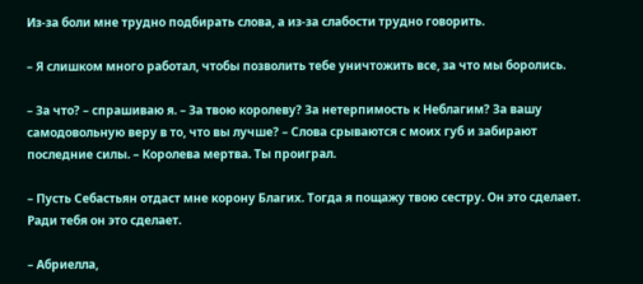Из-за боли мне трудно подбирать слова, а из-за слабости трудно говорить.

– Я слишком много работал, чтобы позволить тебе уничтожить все, за что мы боролись.

– За что? – спрашиваю я. – За твою королеву? За нетерпимость к Неблагим? За вашу самодовольную веру в то, что вы лучше? – Слова срываются с моих губ и забирают последние силы. – Королева мертва. Ты проиграл.

– Пусть Себастьян отдаст мне корону Благих. Тогда я пощажу твою сестру. Он это сделает. Ради тебя он это сделает.

– Абриелла,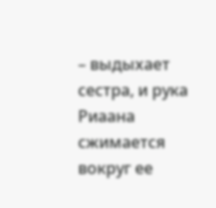– выдыхает сестра, и рука Риаана сжимается вокруг ее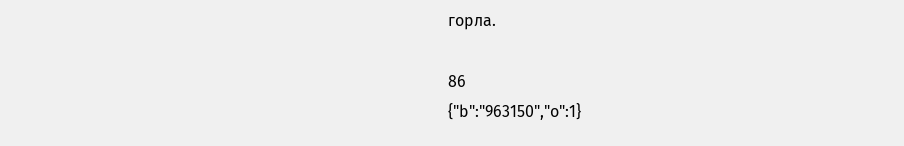горла.

86
{"b":"963150","o":1}